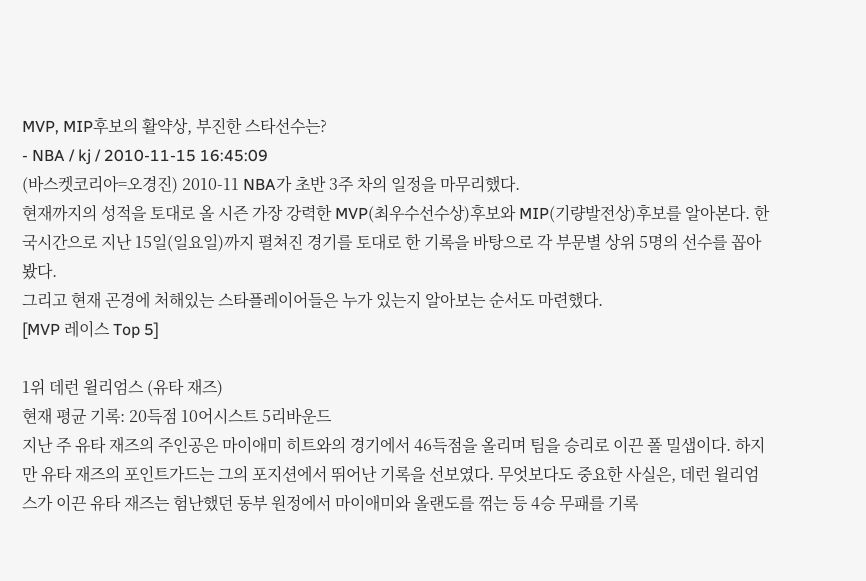MVP, MIP후보의 활약상, 부진한 스타선수는?
- NBA / kj / 2010-11-15 16:45:09
(바스켓코리아=오경진) 2010-11 NBA가 초반 3주 차의 일정을 마무리했다.
현재까지의 성적을 토대로 올 시즌 가장 강력한 MVP(최우수선수상)후보와 MIP(기량발전상)후보를 알아본다. 한국시간으로 지난 15일(일요일)까지 펼쳐진 경기를 토대로 한 기록을 바탕으로 각 부문별 상위 5명의 선수를 꼽아봤다.
그리고 현재 곤경에 처해있는 스타플레이어들은 누가 있는지 알아보는 순서도 마련했다.
[MVP 레이스 Top 5]

1위 데런 윌리엄스 (유타 재즈)
현재 평균 기록: 20득점 10어시스트 5리바운드
지난 주 유타 재즈의 주인공은 마이애미 히트와의 경기에서 46득점을 올리며 팀을 승리로 이끈 폴 밀샙이다. 하지만 유타 재즈의 포인트가드는 그의 포지션에서 뛰어난 기록을 선보였다. 무엇보다도 중요한 사실은, 데런 윌리엄스가 이끈 유타 재즈는 험난했던 동부 원정에서 마이애미와 올랜도를 꺾는 등 4승 무패를 기록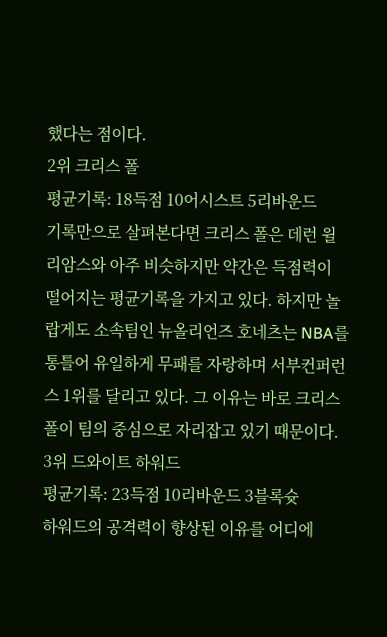했다는 점이다.
2위 크리스 폴
평균기록: 18득점 10어시스트 5리바운드
기록만으로 살펴본다면 크리스 폴은 데런 윌리암스와 아주 비슷하지만 약간은 득점력이 떨어지는 평균기록을 가지고 있다. 하지만 놀랍게도 소속팀인 뉴올리언즈 호네츠는 NBA를 통틀어 유일하게 무패를 자랑하며 서부컨퍼런스 1위를 달리고 있다. 그 이유는 바로 크리스 폴이 팀의 중심으로 자리잡고 있기 때문이다.
3위 드와이트 하워드
평균기록: 23득점 10리바운드 3블록슛
하워드의 공격력이 향상된 이유를 어디에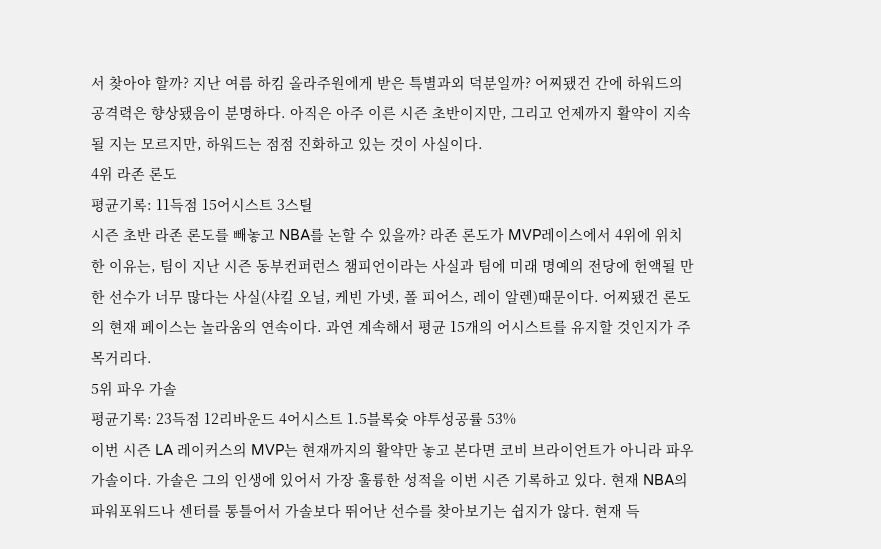서 찾아야 할까? 지난 여름 하킴 올라주원에게 받은 특별과외 덕분일까? 어찌됐건 간에 하워드의 공격력은 향상됐음이 분명하다. 아직은 아주 이른 시즌 초반이지만, 그리고 언제까지 활약이 지속될 지는 모르지만, 하워드는 점점 진화하고 있는 것이 사실이다.
4위 라존 론도
평균기록: 11득점 15어시스트 3스틸
시즌 초반 라존 론도를 빼놓고 NBA를 논할 수 있을까? 라존 론도가 MVP레이스에서 4위에 위치한 이유는, 팀이 지난 시즌 동부컨퍼런스 챔피언이라는 사실과 팀에 미래 명예의 전당에 헌액될 만한 선수가 너무 많다는 사실(샤킬 오닐, 케빈 가넷, 폴 피어스, 레이 알렌)때문이다. 어찌됐건 론도의 현재 페이스는 놀라움의 연속이다. 과연 계속해서 평균 15개의 어시스트를 유지할 것인지가 주목거리다.
5위 파우 가솔
평균기록: 23득점 12리바운드 4어시스트 1.5블록슛 야투성공률 53%
이번 시즌 LA 레이커스의 MVP는 현재까지의 활약만 놓고 본다면 코비 브라이언트가 아니라 파우 가솔이다. 가솔은 그의 인생에 있어서 가장 훌륭한 성적을 이번 시즌 기록하고 있다. 현재 NBA의 파워포워드나 센터를 통틀어서 가솔보다 뛰어난 선수를 찾아보기는 쉽지가 않다. 현재 득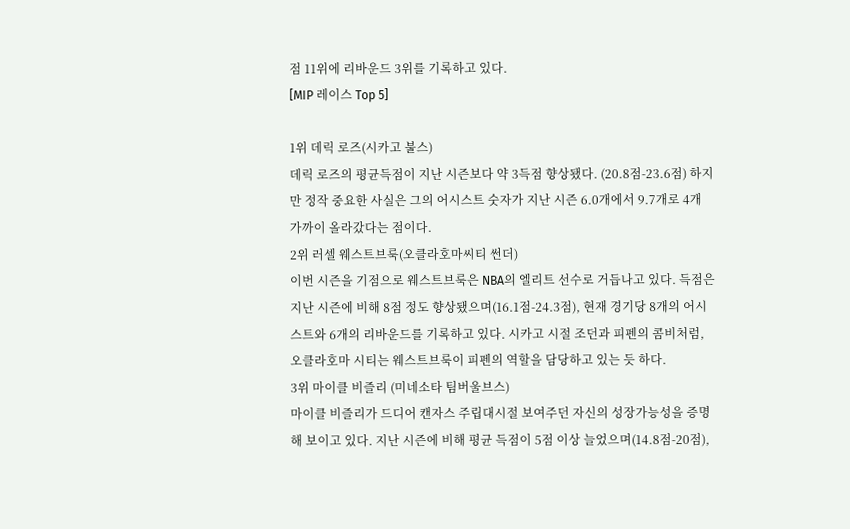점 11위에 리바운드 3위를 기록하고 있다.
[MIP 레이스 Top 5]

1위 데릭 로즈(시카고 불스)
데릭 로즈의 평균득점이 지난 시즌보다 약 3득점 향상됐다. (20.8점-23.6점) 하지만 정작 중요한 사실은 그의 어시스트 숫자가 지난 시즌 6.0개에서 9.7개로 4개 가까이 올라갔다는 점이다.
2위 러셀 웨스트브룩(오클라호마씨티 썬더)
이번 시즌을 기점으로 웨스트브룩은 NBA의 엘리트 선수로 거듭나고 있다. 득점은 지난 시즌에 비해 8점 정도 향상됐으며(16.1점-24.3점), 현재 경기당 8개의 어시스트와 6개의 리바운드를 기록하고 있다. 시카고 시절 조던과 피펜의 콤비처럼, 오클라호마 시티는 웨스트브룩이 피펜의 역할을 담당하고 있는 듯 하다.
3위 마이클 비즐리 (미네소타 팀버울브스)
마이클 비즐리가 드디어 캔자스 주립대시절 보여주던 자신의 성장가능성을 증명해 보이고 있다. 지난 시즌에 비해 평균 득점이 5점 이상 늘었으며(14.8점-20점),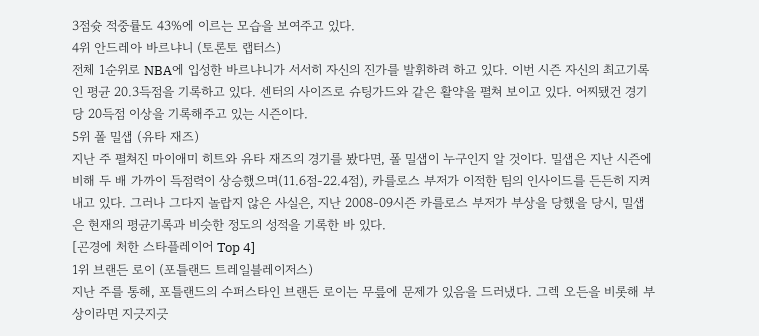3점슛 적중률도 43%에 이르는 모습을 보여주고 있다.
4위 안드레아 바르냐니 (토론토 랩터스)
전체 1순위로 NBA에 입성한 바르냐니가 서서히 자신의 진가를 발휘하려 하고 있다. 이번 시즌 자신의 최고기록인 평균 20.3득점을 기록하고 있다. 센터의 사이즈로 슈팅가드와 같은 활약을 펼쳐 보이고 있다. 어찌됐건 경기 당 20득점 이상을 기록해주고 있는 시즌이다.
5위 폴 밀샙 (유타 재즈)
지난 주 펼쳐진 마이애미 히트와 유타 재즈의 경기를 봤다면, 폴 밀샙이 누구인지 알 것이다. 밀샙은 지난 시즌에 비해 두 배 가까이 득점력이 상승했으며(11.6점-22.4점), 카를로스 부저가 이적한 팀의 인사이드를 든든히 지켜내고 있다. 그러나 그다지 놀랍지 않은 사실은, 지난 2008-09시즌 카를로스 부저가 부상을 당했을 당시, 밀샙은 현재의 평균기록과 비슷한 정도의 성적을 기록한 바 있다.
[곤경에 처한 스타플레이어 Top 4]
1위 브랜든 로이 (포틀랜드 트레일블레이저스)
지난 주를 통해, 포틀랜드의 수퍼스타인 브랜든 로이는 무릎에 문제가 있음을 드러냈다. 그렉 오든을 비롯해 부상이라면 지긋지긋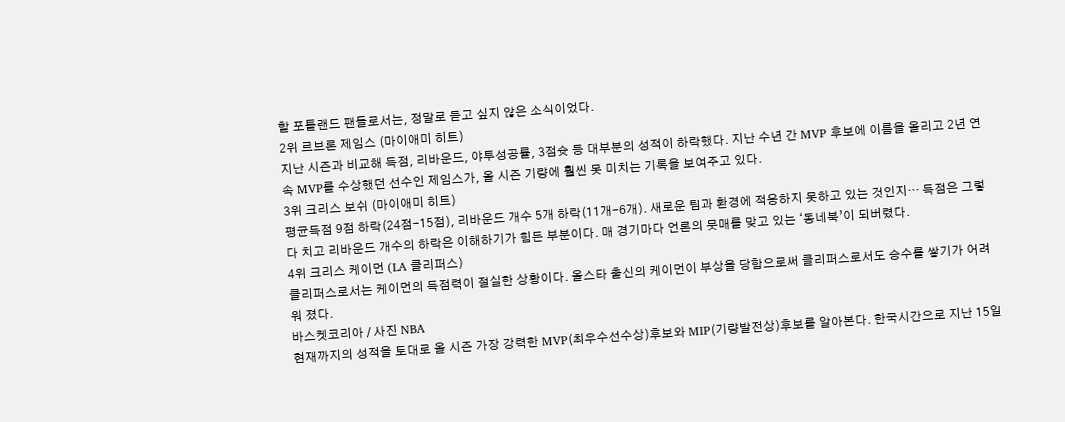할 포틀랜드 팬들로서는, 정말로 듣고 싶지 않은 소식이었다.
2위 르브론 제임스 (마이애미 히트)
지난 시즌과 비교해 득점, 리바운드, 야투성공률, 3점슛 등 대부분의 성적이 하락했다. 지난 수년 간 MVP 후보에 이름을 올리고 2년 연속 MVP를 수상했던 선수인 제임스가, 올 시즌 기량에 훨씬 못 미치는 기록을 보여주고 있다.
3위 크리스 보쉬 (마이애미 히트)
평균득점 9점 하락(24점-15점), 리바운드 개수 5개 하락(11개-6개). 새로운 팀과 환경에 적응하지 못하고 있는 것인지… 득점은 그렇다 치고 리바운드 개수의 하락은 이해하기가 힘든 부분이다. 매 경기마다 언론의 뭇매를 맞고 있는 ‘동네북’이 되버렸다.
4위 크리스 케이먼 (LA 클리퍼스)
클리퍼스로서는 케이먼의 득점력이 절실한 상황이다. 올스타 출신의 케이먼이 부상을 당함으로써 클리퍼스로서도 승수를 쌓기가 어려워 졌다.
바스켓코리아 / 사진 NBA
현재까지의 성적을 토대로 올 시즌 가장 강력한 MVP(최우수선수상)후보와 MIP(기량발전상)후보를 알아본다. 한국시간으로 지난 15일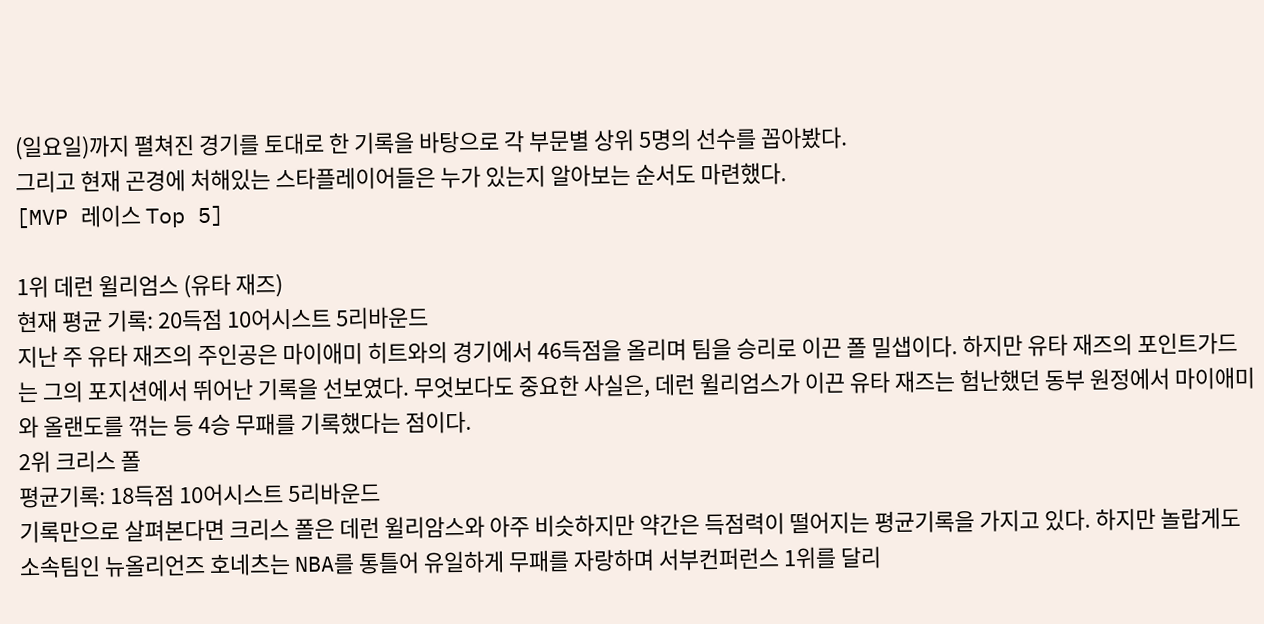(일요일)까지 펼쳐진 경기를 토대로 한 기록을 바탕으로 각 부문별 상위 5명의 선수를 꼽아봤다.
그리고 현재 곤경에 처해있는 스타플레이어들은 누가 있는지 알아보는 순서도 마련했다.
[MVP 레이스 Top 5]

1위 데런 윌리엄스 (유타 재즈)
현재 평균 기록: 20득점 10어시스트 5리바운드
지난 주 유타 재즈의 주인공은 마이애미 히트와의 경기에서 46득점을 올리며 팀을 승리로 이끈 폴 밀샙이다. 하지만 유타 재즈의 포인트가드는 그의 포지션에서 뛰어난 기록을 선보였다. 무엇보다도 중요한 사실은, 데런 윌리엄스가 이끈 유타 재즈는 험난했던 동부 원정에서 마이애미와 올랜도를 꺾는 등 4승 무패를 기록했다는 점이다.
2위 크리스 폴
평균기록: 18득점 10어시스트 5리바운드
기록만으로 살펴본다면 크리스 폴은 데런 윌리암스와 아주 비슷하지만 약간은 득점력이 떨어지는 평균기록을 가지고 있다. 하지만 놀랍게도 소속팀인 뉴올리언즈 호네츠는 NBA를 통틀어 유일하게 무패를 자랑하며 서부컨퍼런스 1위를 달리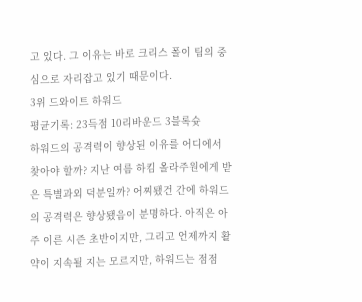고 있다. 그 이유는 바로 크리스 폴이 팀의 중심으로 자리잡고 있기 때문이다.
3위 드와이트 하워드
평균기록: 23득점 10리바운드 3블록슛
하워드의 공격력이 향상된 이유를 어디에서 찾아야 할까? 지난 여름 하킴 올라주원에게 받은 특별과외 덕분일까? 어찌됐건 간에 하워드의 공격력은 향상됐음이 분명하다. 아직은 아주 이른 시즌 초반이지만, 그리고 언제까지 활약이 지속될 지는 모르지만, 하워드는 점점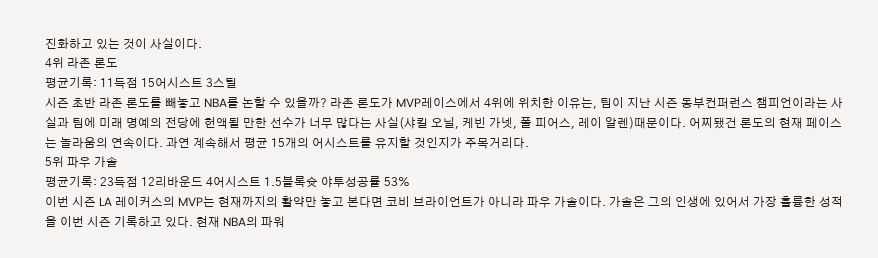진화하고 있는 것이 사실이다.
4위 라존 론도
평균기록: 11득점 15어시스트 3스틸
시즌 초반 라존 론도를 빼놓고 NBA를 논할 수 있을까? 라존 론도가 MVP레이스에서 4위에 위치한 이유는, 팀이 지난 시즌 동부컨퍼런스 챔피언이라는 사실과 팀에 미래 명예의 전당에 헌액될 만한 선수가 너무 많다는 사실(샤킬 오닐, 케빈 가넷, 폴 피어스, 레이 알렌)때문이다. 어찌됐건 론도의 현재 페이스는 놀라움의 연속이다. 과연 계속해서 평균 15개의 어시스트를 유지할 것인지가 주목거리다.
5위 파우 가솔
평균기록: 23득점 12리바운드 4어시스트 1.5블록슛 야투성공률 53%
이번 시즌 LA 레이커스의 MVP는 현재까지의 활약만 놓고 본다면 코비 브라이언트가 아니라 파우 가솔이다. 가솔은 그의 인생에 있어서 가장 훌륭한 성적을 이번 시즌 기록하고 있다. 현재 NBA의 파워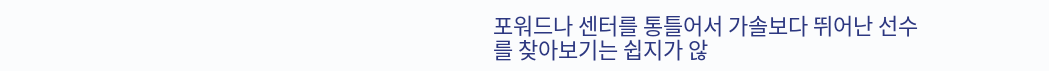포워드나 센터를 통틀어서 가솔보다 뛰어난 선수를 찾아보기는 쉽지가 않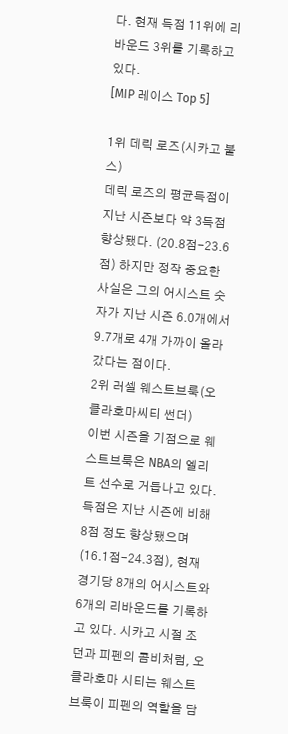다. 현재 득점 11위에 리바운드 3위를 기록하고 있다.
[MIP 레이스 Top 5]

1위 데릭 로즈(시카고 불스)
데릭 로즈의 평균득점이 지난 시즌보다 약 3득점 향상됐다. (20.8점-23.6점) 하지만 정작 중요한 사실은 그의 어시스트 숫자가 지난 시즌 6.0개에서 9.7개로 4개 가까이 올라갔다는 점이다.
2위 러셀 웨스트브룩(오클라호마씨티 썬더)
이번 시즌을 기점으로 웨스트브룩은 NBA의 엘리트 선수로 거듭나고 있다. 득점은 지난 시즌에 비해 8점 정도 향상됐으며(16.1점-24.3점), 현재 경기당 8개의 어시스트와 6개의 리바운드를 기록하고 있다. 시카고 시절 조던과 피펜의 콤비처럼, 오클라호마 시티는 웨스트브룩이 피펜의 역할을 담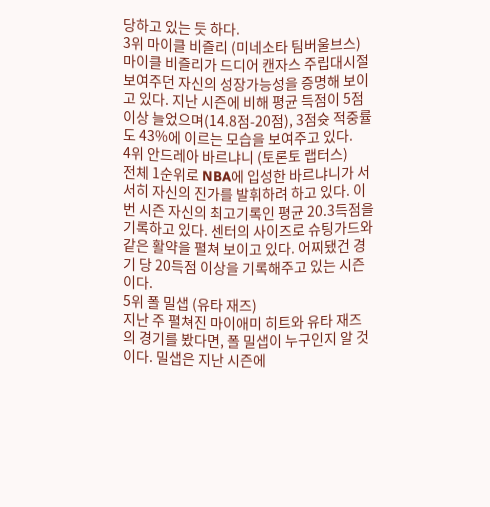당하고 있는 듯 하다.
3위 마이클 비즐리 (미네소타 팀버울브스)
마이클 비즐리가 드디어 캔자스 주립대시절 보여주던 자신의 성장가능성을 증명해 보이고 있다. 지난 시즌에 비해 평균 득점이 5점 이상 늘었으며(14.8점-20점), 3점슛 적중률도 43%에 이르는 모습을 보여주고 있다.
4위 안드레아 바르냐니 (토론토 랩터스)
전체 1순위로 NBA에 입성한 바르냐니가 서서히 자신의 진가를 발휘하려 하고 있다. 이번 시즌 자신의 최고기록인 평균 20.3득점을 기록하고 있다. 센터의 사이즈로 슈팅가드와 같은 활약을 펼쳐 보이고 있다. 어찌됐건 경기 당 20득점 이상을 기록해주고 있는 시즌이다.
5위 폴 밀샙 (유타 재즈)
지난 주 펼쳐진 마이애미 히트와 유타 재즈의 경기를 봤다면, 폴 밀샙이 누구인지 알 것이다. 밀샙은 지난 시즌에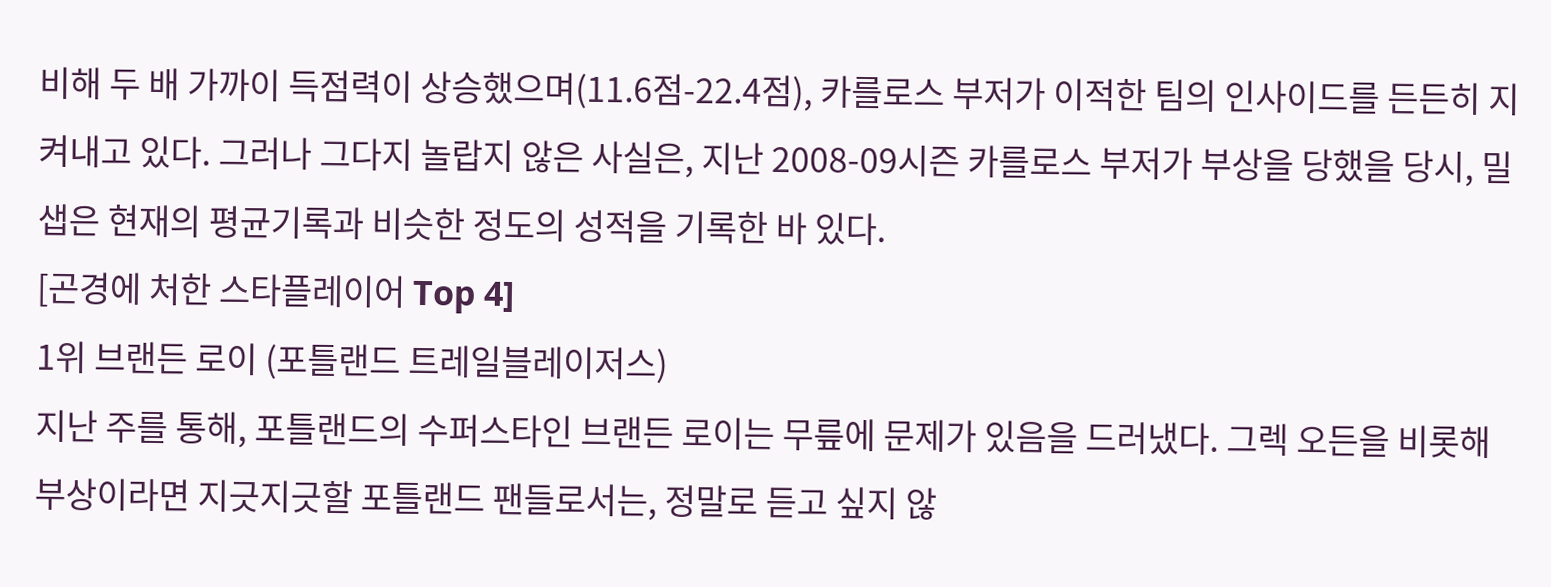비해 두 배 가까이 득점력이 상승했으며(11.6점-22.4점), 카를로스 부저가 이적한 팀의 인사이드를 든든히 지켜내고 있다. 그러나 그다지 놀랍지 않은 사실은, 지난 2008-09시즌 카를로스 부저가 부상을 당했을 당시, 밀샙은 현재의 평균기록과 비슷한 정도의 성적을 기록한 바 있다.
[곤경에 처한 스타플레이어 Top 4]
1위 브랜든 로이 (포틀랜드 트레일블레이저스)
지난 주를 통해, 포틀랜드의 수퍼스타인 브랜든 로이는 무릎에 문제가 있음을 드러냈다. 그렉 오든을 비롯해 부상이라면 지긋지긋할 포틀랜드 팬들로서는, 정말로 듣고 싶지 않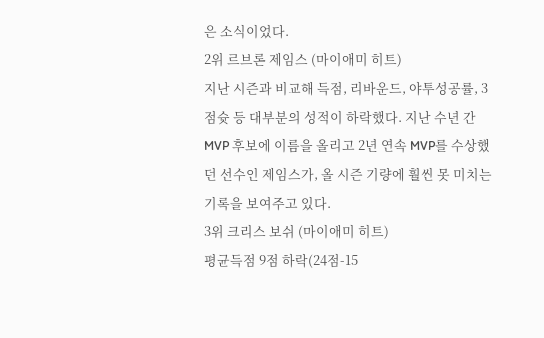은 소식이었다.
2위 르브론 제임스 (마이애미 히트)
지난 시즌과 비교해 득점, 리바운드, 야투성공률, 3점슛 등 대부분의 성적이 하락했다. 지난 수년 간 MVP 후보에 이름을 올리고 2년 연속 MVP를 수상했던 선수인 제임스가, 올 시즌 기량에 훨씬 못 미치는 기록을 보여주고 있다.
3위 크리스 보쉬 (마이애미 히트)
평균득점 9점 하락(24점-15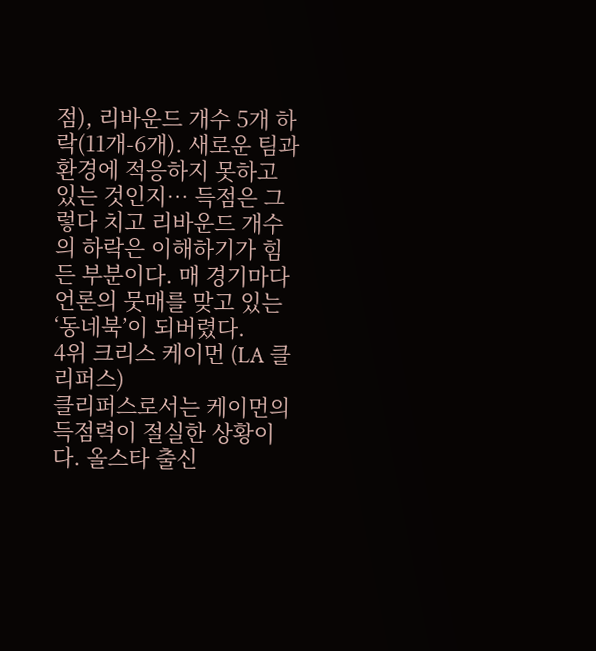점), 리바운드 개수 5개 하락(11개-6개). 새로운 팀과 환경에 적응하지 못하고 있는 것인지… 득점은 그렇다 치고 리바운드 개수의 하락은 이해하기가 힘든 부분이다. 매 경기마다 언론의 뭇매를 맞고 있는 ‘동네북’이 되버렸다.
4위 크리스 케이먼 (LA 클리퍼스)
클리퍼스로서는 케이먼의 득점력이 절실한 상황이다. 올스타 출신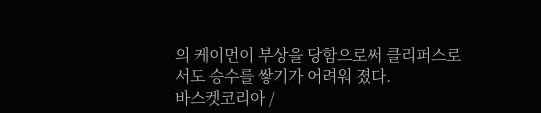의 케이먼이 부상을 당함으로써 클리퍼스로서도 승수를 쌓기가 어려워 졌다.
바스켓코리아 /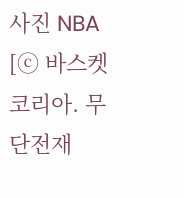사진 NBA
[ⓒ 바스켓코리아. 무단전재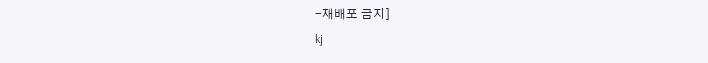-재배포 금지]
kj